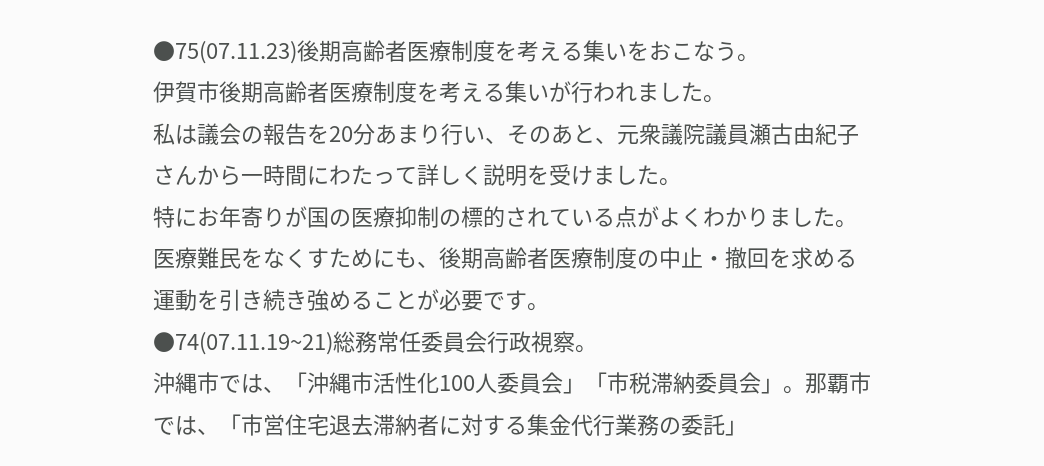●75(07.11.23)後期高齢者医療制度を考える集いをおこなう。
伊賀市後期高齢者医療制度を考える集いが行われました。
私は議会の報告を20分あまり行い、そのあと、元衆議院議員瀬古由紀子さんから一時間にわたって詳しく説明を受けました。
特にお年寄りが国の医療抑制の標的されている点がよくわかりました。医療難民をなくすためにも、後期高齢者医療制度の中止・撤回を求める運動を引き続き強めることが必要です。
●74(07.11.19~21)総務常任委員会行政視察。
沖縄市では、「沖縄市活性化100人委員会」「市税滞納委員会」。那覇市では、「市営住宅退去滞納者に対する集金代行業務の委託」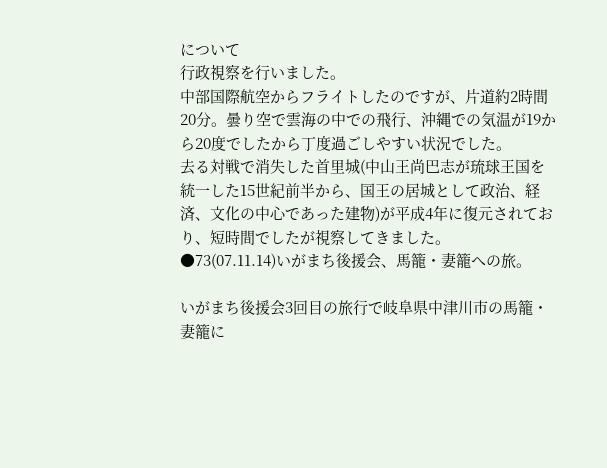について
行政視察を行いました。
中部国際航空からフライトしたのですが、片道約2時間20分。曇り空で雲海の中での飛行、沖縄での気温が19から20度でしたから丁度過ごしやすい状況でした。
去る対戦で消失した首里城(中山王尚巴志が琉球王国を統一した15世紀前半から、国王の居城として政治、経済、文化の中心であった建物)が平成4年に復元されており、短時間でしたが視察してきました。
●73(07.11.14)いがまち後援会、馬籠・妻籠への旅。

いがまち後援会3回目の旅行で岐阜県中津川市の馬籠・妻籠に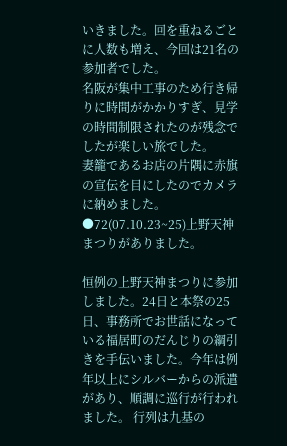いきました。回を重ねるごとに人数も増え、今回は21名の参加者でした。
名阪が集中工事のため行き帰りに時間がかかりすぎ、見学の時間制限されたのが残念でしたが楽しい旅でした。
妻籠であるお店の片隅に赤旗の宣伝を目にしたのでカメラに納めました。
●72(07.10.23~25)上野天神まつりがありました。

恒例の上野天神まつりに参加しました。24日と本祭の25日、事務所でお世話になっている福居町のだんじりの綱引きを手伝いました。今年は例年以上にシルバーからの派遣があり、順調に巡行が行われました。 行列は九基の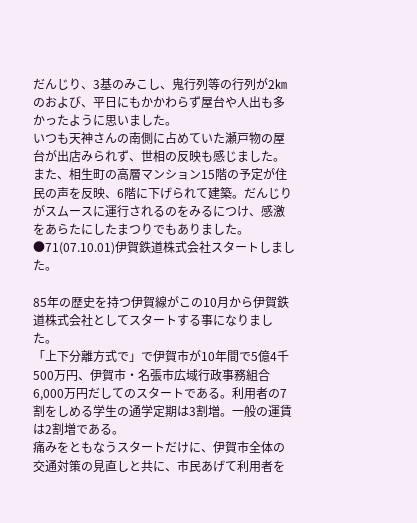だんじり、3基のみこし、鬼行列等の行列が2㎞のおよび、平日にもかかわらず屋台や人出も多かったように思いました。
いつも天神さんの南側に占めていた瀬戸物の屋台が出店みられず、世相の反映も感じました。また、相生町の高層マンション15階の予定が住民の声を反映、6階に下げられて建築。だんじりがスムースに運行されるのをみるにつけ、感激をあらたにしたまつりでもありました。
●71(07.10.01)伊賀鉄道株式会社スタートしました。

85年の歴史を持つ伊賀線がこの10月から伊賀鉄道株式会社としてスタートする事になりました。
「上下分離方式で」で伊賀市が10年間で5億4千500万円、伊賀市・名張市広域行政事務組合6,000万円だしてのスタートである。利用者の7割をしめる学生の通学定期は3割増。一般の運賃は2割増である。
痛みをともなうスタートだけに、伊賀市全体の交通対策の見直しと共に、市民あげて利用者を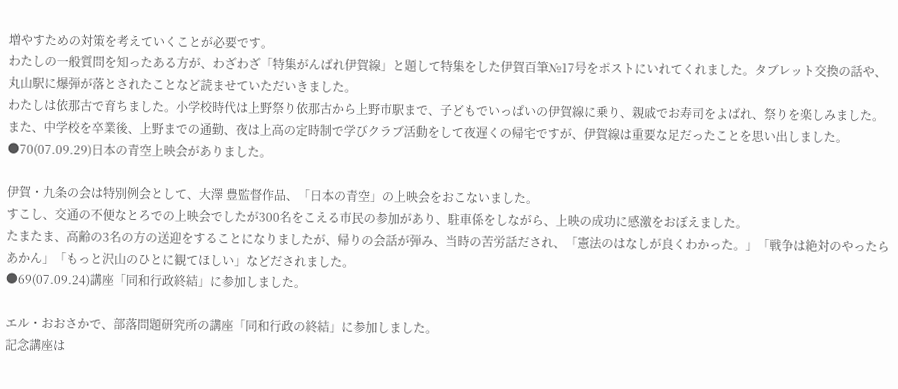増やすための対策を考えていくことが必要です。
わたしの一般質問を知ったある方が、わざわざ「特集がんばれ伊賀線」と題して特集をした伊賀百筆№17号をポストにいれてくれました。タブレット交換の話や、丸山駅に爆弾が落とされたことなど読ませていただいきました。
わたしは依那古で育ちました。小学校時代は上野祭り依那古から上野市駅まで、子どもでいっぱいの伊賀線に乗り、親戚でお寿司をよばれ、祭りを楽しみました。また、中学校を卒業後、上野までの通勤、夜は上高の定時制で学びクラブ活動をして夜遅くの帰宅ですが、伊賀線は重要な足だったことを思い出しました。
●70(07.09.29)日本の青空上映会がありました。

伊賀・九条の会は特別例会として、大澤 豊監督作品、「日本の青空」の上映会をおこないました。
すこし、交通の不便なとろでの上映会でしたが300名をこえる市民の参加があり、駐車係をしながら、上映の成功に感激をおぼえました。
たまたま、高齢の3名の方の送迎をすることになりましたが、帰りの会話が弾み、当時の苦労話だされ、「憲法のはなしが良くわかった。」「戦争は絶対のやったらあかん」「もっと沢山のひとに観てほしい」などだされました。
●69(07.09.24)講座「同和行政終結」に参加しました。

エル・おおさかで、部落問題研究所の講座「同和行政の終結」に参加しました。
記念講座は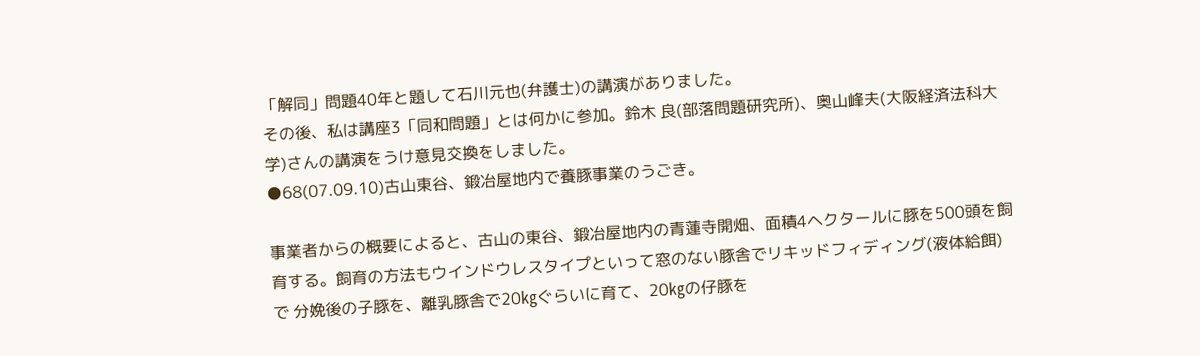「解同」問題40年と題して石川元也(弁護士)の講演がありました。
その後、私は講座3「同和問題」とは何かに参加。鈴木 良(部落問題研究所)、奥山峰夫(大阪経済法科大学)さんの講演をうけ意見交換をしました。
●68(07.09.10)古山東谷、鍛冶屋地内で養豚事業のうごき。

事業者からの概要によると、古山の東谷、鍛冶屋地内の青蓮寺開畑、面積4ヘクタールに豚を500頭を飼育する。飼育の方法もウインドウレスタイプといって窓のない豚舎でリキッドフィディング(液体給餌)で 分娩後の子豚を、離乳豚舎で20㎏ぐらいに育て、20㎏の仔豚を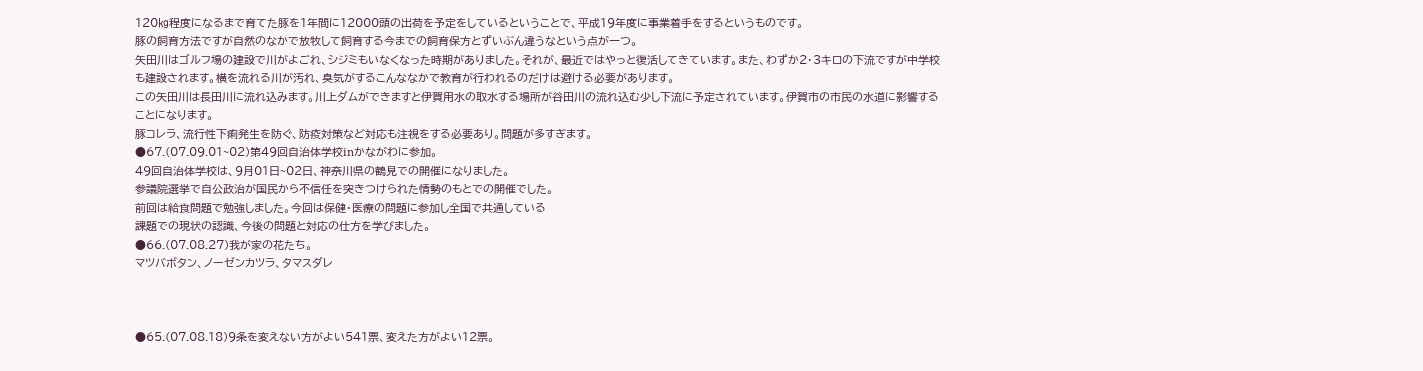120㎏程度になるまで育てた豚を1年間に12000頭の出荷を予定をしているということで、平成19年度に事業着手をするというものです。
豚の飼育方法ですが自然のなかで放牧して飼育する今までの飼育保方とずいぶん違うなという点が一つ。
矢田川はゴルフ場の建設で川がよごれ、シジミもいなくなった時期がありました。それが、最近ではやっと復活してきています。また、わずか2・3キロの下流ですが中学校も建設されます。横を流れる川が汚れ、臭気がするこんななかで教育が行われるのだけは避ける必要があります。
この矢田川は長田川に流れ込みます。川上ダムができますと伊賀用水の取水する場所が谷田川の流れ込む少し下流に予定されています。伊賀市の市民の水道に影響することになります。
豚コレラ、流行性下痢発生を防ぐ、防疫対策など対応も注視をする必要あり。問題が多すぎます。
●67.(07.09.01~02)第49回自治体学校inかながわに参加。
49回自治体学校は、9月01日~02日、神奈川県の鶴見での開催になりました。
参議院選挙で自公政治が国民から不信任を突きつけられた情勢のもとでの開催でした。
前回は給食問題で勉強しました。今回は保健・医療の問題に参加し全国で共通している
課題での現状の認識、今後の問題と対応の仕方を学びました。
●66.(07.08.27)我が家の花たち。
マツバボタン、ノーゼンカツラ、タマスダレ



●65.(07.08.18)9条を変えない方がよい541票、変えた方がよい12票。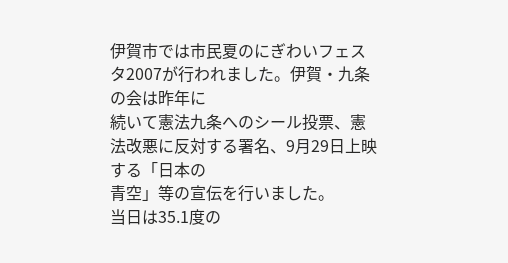伊賀市では市民夏のにぎわいフェスタ2007が行われました。伊賀・九条の会は昨年に
続いて憲法九条へのシール投票、憲法改悪に反対する署名、9月29日上映する「日本の
青空」等の宣伝を行いました。
当日は35.1度の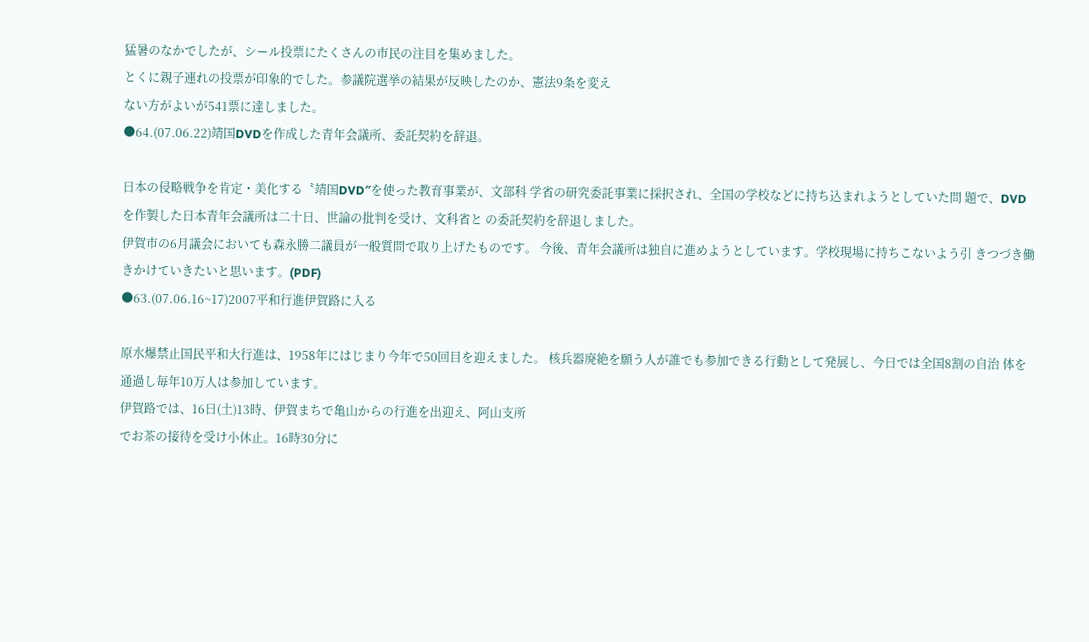猛暑のなかでしたが、シール投票にたくさんの市民の注目を集めました。
とくに親子連れの投票が印象的でした。参議院選挙の結果が反映したのか、憲法9条を変え
ない方がよいが541票に達しました。
●64.(07.06.22)靖国DVDを作成した青年会議所、委託契約を辞退。

日本の侵略戦争を肯定・美化する〝靖国DVD″を使った教育事業が、文部科 学省の研究委託事業に採択され、全国の学校などに持ち込まれようとしていた問 題で、DVDを作製した日本青年会議所は二十日、世論の批判を受け、文科省と の委託契約を辞退しました。
伊賀市の6月議会においても森永勝二議員が一般質問で取り上げたものです。 今後、青年会議所は独自に進めようとしています。学校現場に持ちこないよう引 きつづき働きかけていきたいと思います。(PDF)
●63.(07.06.16~17)2007平和行進伊賀路に入る

原水爆禁止国民平和大行進は、1958年にはじまり今年で50回目を迎えました。 核兵器廃絶を願う人が誰でも参加できる行動として発展し、今日では全国8割の自治 体を通過し毎年10万人は参加しています。
伊賀路では、16日(土)13時、伊賀まちで亀山からの行進を出迎え、阿山支所
でお茶の接待を受け小休止。16時30分に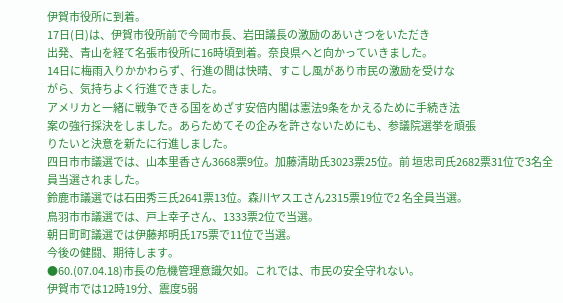伊賀市役所に到着。
17日(日)は、伊賀市役所前で今岡市長、岩田議長の激励のあいさつをいただき
出発、青山を経て名張市役所に16時頃到着。奈良県へと向かっていきました。
14日に梅雨入りかかわらず、行進の間は快晴、すこし風があり市民の激励を受けな
がら、気持ちよく行進できました。
アメリカと一緒に戦争できる国をめざす安倍内閣は憲法9条をかえるために手続き法
案の強行採決をしました。あらためてその企みを許さないためにも、参議院選挙を頑張
りたいと決意を新たに行進しました。
四日市市議選では、山本里香さん3668票9位。加藤清助氏3023票25位。前 垣忠司氏2682票31位で3名全員当選されました。
鈴鹿市議選では石田秀三氏2641票13位。森川ヤスエさん2315票19位で2 名全員当選。
鳥羽市市議選では、戸上幸子さん、1333票2位で当選。
朝日町町議選では伊藤邦明氏175票で11位で当選。
今後の健闘、期待します。
●60.(07.04.18)市長の危機管理意識欠如。これでは、市民の安全守れない。
伊賀市では12時19分、震度5弱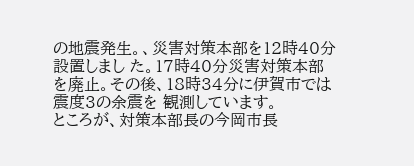の地震発生。、災害対策本部を12時40分設置しまし た。17時40分災害対策本部を廃止。その後、18時34分に伊賀市では震度3の余震を 観測しています。
ところが、対策本部長の今岡市長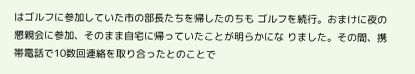はゴルフに参加していた市の部長たちを帰したのちも ゴルフを続行。おまけに夜の懇親会に参加、そのまま自宅に帰っていたことが明らかにな りました。その間、携帯電話で10数回連絡を取り合ったとのことで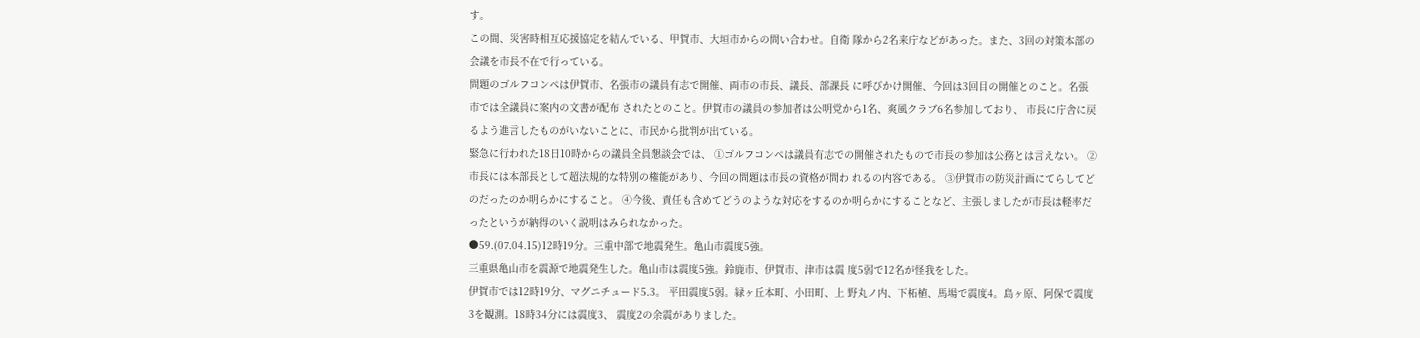す。
この間、災害時相互応援協定を結んでいる、甲賀市、大垣市からの問い合わせ。自衛 隊から2名来庁などがあった。また、3回の対策本部の会議を市長不在で行っている。
問題のゴルフコンペは伊賀市、名張市の議員有志で開催、両市の市長、議長、部課長 に呼びかけ開催、今回は3回目の開催とのこと。名張市では全議員に案内の文書が配布 されたとのこと。伊賀市の議員の参加者は公明党から1名、爽風クラブ6名参加しており、 市長に庁舎に戻るよう進言したものがいないことに、市民から批判が出ている。
緊急に行われた18日10時からの議員全員懇談会では、 ①ゴルフコンペは議員有志での開催されたもので市長の参加は公務とは言えない。 ②市長には本部長として超法規的な特別の権能があり、今回の問題は市長の資格が問わ れるの内容である。 ③伊賀市の防災計画にてらしてどのだったのか明らかにすること。 ④今後、責任も含めてどうのような対応をするのか明らかにすることなど、主張しましたが市長は軽率だったというが納得のいく説明はみられなかった。
●59.(07.04.15)12時19分。三重中部で地震発生。亀山市震度5強。
三重県亀山市を震源で地震発生した。亀山市は震度5強。鈴鹿市、伊賀市、津市は震 度5弱で12名が怪我をした。
伊賀市では12時19分、マグニチュード5.3。 平田震度5弱。緑ヶ丘本町、小田町、上 野丸ノ内、下柘植、馬場で震度4。島ヶ原、阿保で震度3を観測。18時34分には震度3、 震度2の余震がありました。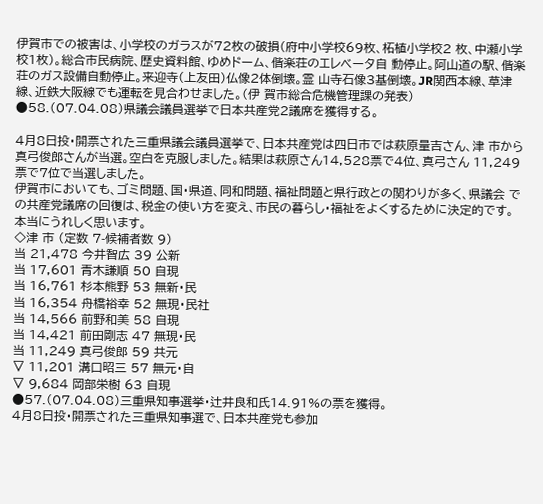伊賀市での被害は、小学校のガラスが72枚の破損(府中小学校69枚、柘植小学校2 枚、中瀬小学校1枚)。総合市民病院、歴史資料館、ゆめドーム、偕楽荘のエレベータ自 動停止。阿山道の駅、偕楽荘のガス設備自動停止。来迎寺(上友田)仏像2体倒壊。霊 山寺石像3基倒壊。JR関西本線、草津線、近鉄大阪線でも運転を見合わせました。(伊 賀市総合危機管理課の発表)
●58.(07.04.08)県議会議員選挙で日本共産党2議席を獲得する。

4月8日投・開票された三重県議会議員選挙で、日本共産党は四日市では萩原量吉さん、津 市から真弓俊郎さんが当選。空白を克服しました。結果は萩原さん14,528票で4位、真弓さん 11,249票で7位で当選しました。
伊賀市においても、ゴミ問題、国・県道、同和問題、福祉問題と県行政との関わりが多く、県議会 での共産党議席の回復は、税金の使い方を変え、市民の暮らし・福祉をよくするために決定的です。 本当にうれしく思います。
◇津 市 (定数 7-候補者数 9)
当 21,478 今井智広 39 公新
当 17,601 青木謙順 50 自現
当 16,761 杉本熊野 53 無新・民
当 16,354 舟橋裕幸 52 無現・民社
当 14,566 前野和美 58 自現
当 14,421 前田剛志 47 無現・民
当 11,249 真弓俊郎 59 共元
▽ 11,201 溝口昭三 57 無元・自
▽ 9,684 岡部栄樹 63 自現
●57.(07.04.08)三重県知事選挙・辻井良和氏14.91%の票を獲得。
4月8日投・開票された三重県知事選で、日本共産党も参加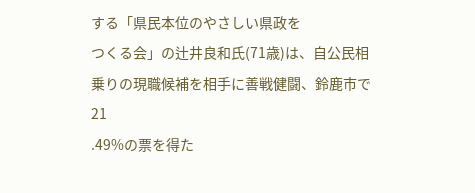する「県民本位のやさしい県政を
つくる会」の辻井良和氏(71歳)は、自公民相乗りの現職候補を相手に善戦健闘、鈴鹿市で21
.49%の票を得た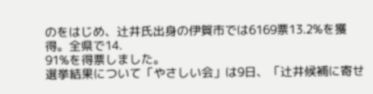のをはじめ、辻井氏出身の伊賀市では6169票13.2%を獲得。全県で14.
91%を得票しました。
選挙結果について「やさしい会」は9日、「辻井候補に寄せ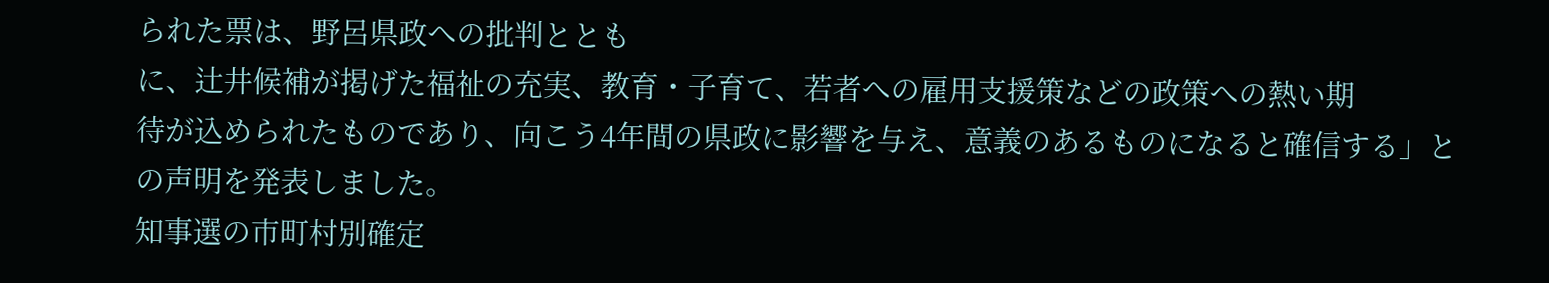られた票は、野呂県政への批判ととも
に、辻井候補が掲げた福祉の充実、教育・子育て、若者への雇用支援策などの政策への熱い期
待が込められたものであり、向こう4年間の県政に影響を与え、意義のあるものになると確信する」と
の声明を発表しました。
知事選の市町村別確定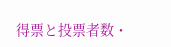得票と投票者数・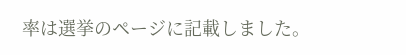率は選挙のページに記載しました。